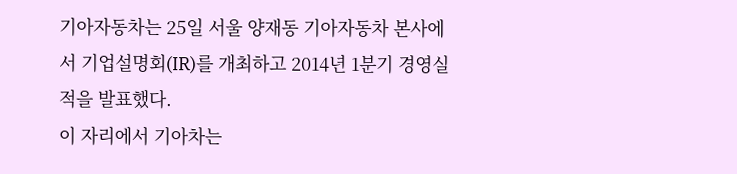기아자동차는 25일 서울 양재동 기아자동차 본사에서 기업설명회(IR)를 개최하고 2014년 1분기 경영실적을 발표했다.
이 자리에서 기아차는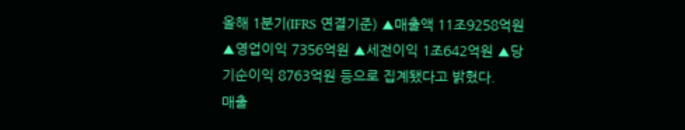올해 1분기(IFRS 연결기준) ▲매출액 11조9258억원 ▲영업이익 7356억원 ▲세전이익 1조642억원 ▲당기순이익 8763억원 등으로 집계됐다고 밝혔다.
매출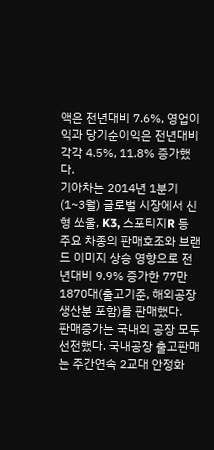액은 전년대비 7.6%, 영업이익과 당기순이익은 전년대비 각각 4.5%, 11.8% 증가했다.
기아차는 2014년 1분기(1~3월) 글로벌 시장에서 신형 쏘울, K3, 스포티지R 등 주요 차종의 판매호조와 브랜드 이미지 상승 영향으로 전년대비 9.9% 증가한 77만1870대(출고기준, 해외공장 생산분 포함)를 판매했다.
판매증가는 국내외 공장 모두 선전했다. 국내공장 출고판매는 주간연속 2교대 안정화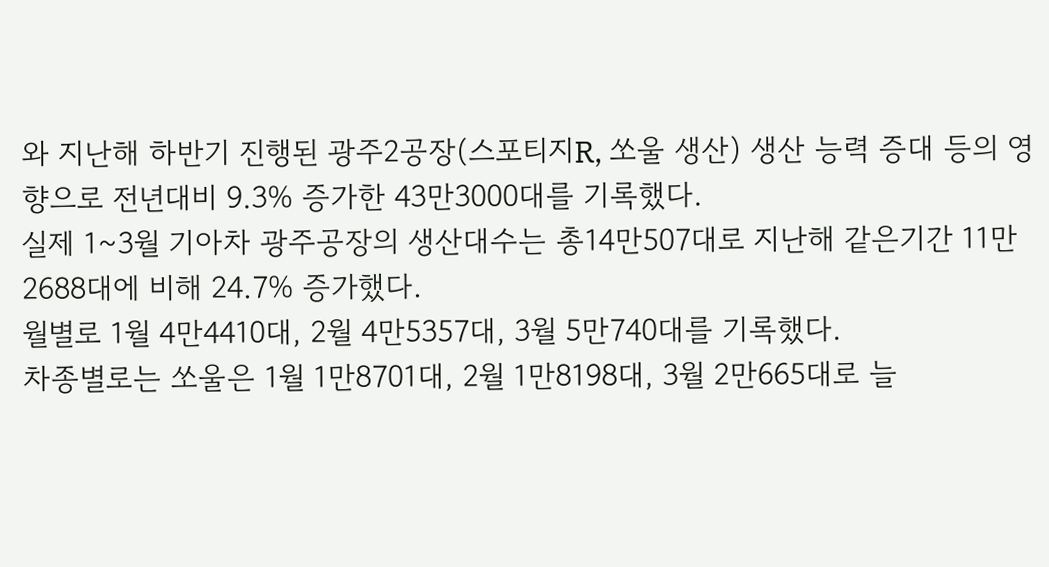와 지난해 하반기 진행된 광주2공장(스포티지R, 쏘울 생산) 생산 능력 증대 등의 영향으로 전년대비 9.3% 증가한 43만3000대를 기록했다.
실제 1~3월 기아차 광주공장의 생산대수는 총14만507대로 지난해 같은기간 11만2688대에 비해 24.7% 증가했다.
월별로 1월 4만4410대, 2월 4만5357대, 3월 5만740대를 기록했다.
차종별로는 쏘울은 1월 1만8701대, 2월 1만8198대, 3월 2만665대로 늘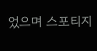었으며 스포티지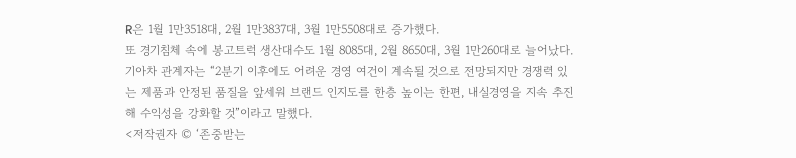R은 1월 1만3518대, 2월 1만3837대, 3월 1만5508대로 증가했다.
또 경기침체 속에 봉고트럭 생산대수도 1월 8085대, 2월 8650대, 3월 1만260대로 늘어났다.
기아차 관계자는 “2분기 이후에도 어려운 경영 여건이 계속될 것으로 전망되지만 경쟁력 있는 제품과 안정된 품질을 앞세워 브랜드 인지도를 한층 높이는 한편, 내실경영을 지속 추진해 수익성을 강화할 것”이라고 말했다.
<저작권자 © ‘존중받는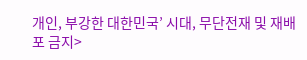개인, 부강한 대한민국’ 시대, 무단전재 및 재배포 금지>